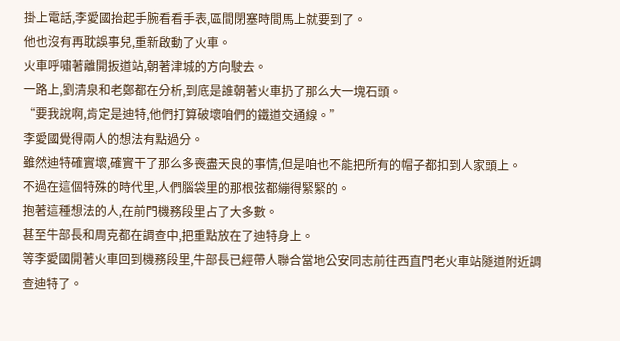掛上電話,李愛國抬起手腕看看手表,區間閉塞時間馬上就要到了。
他也沒有再耽誤事兒,重新啟動了火車。
火車呼嘯著離開扳道站,朝著津城的方向駛去。
一路上,劉清泉和老鄭都在分析,到底是誰朝著火車扔了那么大一塊石頭。
“要我說啊,肯定是迪特,他們打算破壞咱們的鐵道交通線。”
李愛國覺得兩人的想法有點過分。
雖然迪特確實壞,確實干了那么多喪盡天良的事情,但是咱也不能把所有的帽子都扣到人家頭上。
不過在這個特殊的時代里,人們腦袋里的那根弦都繃得緊緊的。
抱著這種想法的人,在前門機務段里占了大多數。
甚至牛部長和周克都在調查中,把重點放在了迪特身上。
等李愛國開著火車回到機務段里,牛部長已經帶人聯合當地公安同志前往西直門老火車站隧道附近調查迪特了。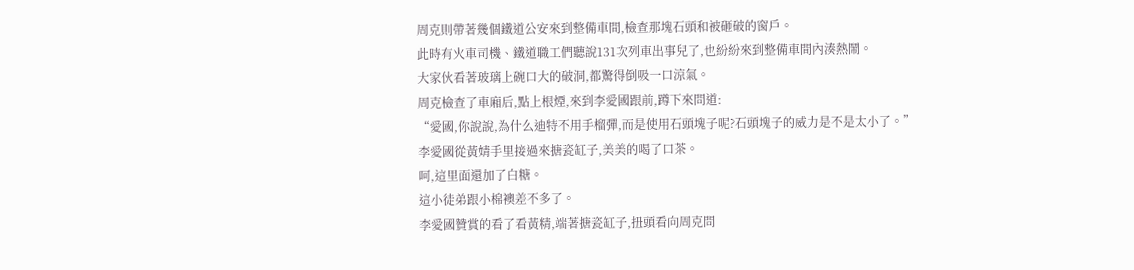周克則帶著幾個鐵道公安來到整備車間,檢查那塊石頭和被砸破的窗戶。
此時有火車司機、鐵道職工們聽說131次列車出事兒了,也紛紛來到整備車間內湊熱鬧。
大家伙看著玻璃上碗口大的破洞,都驚得倒吸一口涼氣。
周克檢查了車廂后,點上根煙,來到李愛國跟前,蹲下來問道:
“愛國,你說說,為什么迪特不用手榴彈,而是使用石頭塊子呢?石頭塊子的威力是不是太小了。”
李愛國從黃婧手里接過來搪瓷缸子,美美的喝了口茶。
呵,這里面還加了白糖。
這小徒弟跟小棉襖差不多了。
李愛國贊賞的看了看黃精,端著搪瓷缸子,扭頭看向周克問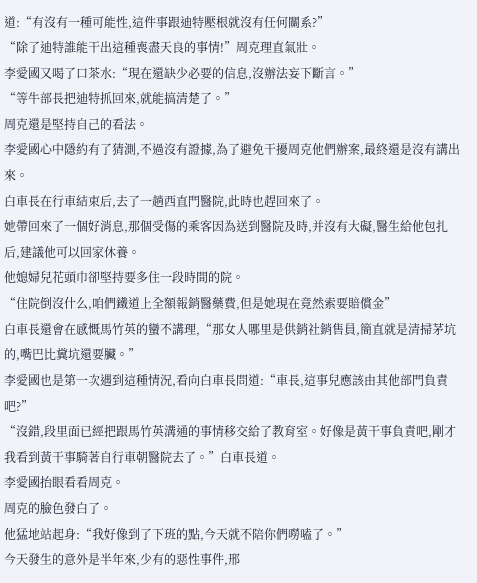道:“有沒有一種可能性,這件事跟迪特壓根就沒有任何關系?”
“除了迪特誰能干出這種喪盡天良的事情!”周克理直氣壯。
李愛國又喝了口茶水:“現在還缺少必要的信息,沒辦法妄下斷言。”
“等牛部長把迪特抓回來,就能搞清楚了。”
周克還是堅持自己的看法。
李愛國心中隱約有了猜測,不過沒有證據,為了避免干擾周克他們辦案,最終還是沒有講出來。
白車長在行車結束后,去了一趟西直門醫院,此時也趕回來了。
她帶回來了一個好消息,那個受傷的乘客因為送到醫院及時,并沒有大礙,醫生給他包扎后,建議他可以回家休養。
他媳婦兒花頭巾卻堅持要多住一段時間的院。
“住院倒沒什么,咱們鐵道上全額報銷醫藥費,但是她現在竟然索要賠償金”
白車長還會在感慨馬竹英的蠻不講理,“那女人哪里是供銷社銷售員,簡直就是清掃茅坑的,嘴巴比糞坑還要臟。”
李愛國也是第一次遇到這種情況,看向白車長問道:“車長,這事兒應該由其他部門負責吧?”
“沒錯,段里面已經把跟馬竹英溝通的事情移交給了教育室。好像是黃干事負責吧,剛才我看到黃干事騎著自行車朝醫院去了。”白車長道。
李愛國抬眼看看周克。
周克的臉色發白了。
他猛地站起身:“我好像到了下班的點,今天就不陪你們嘮嗑了。”
今天發生的意外是半年來,少有的惡性事件,邢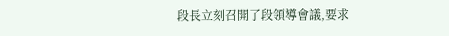段長立刻召開了段領導會議,要求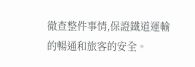徹查整件事情,保證鐵道運輸的暢通和旅客的安全。